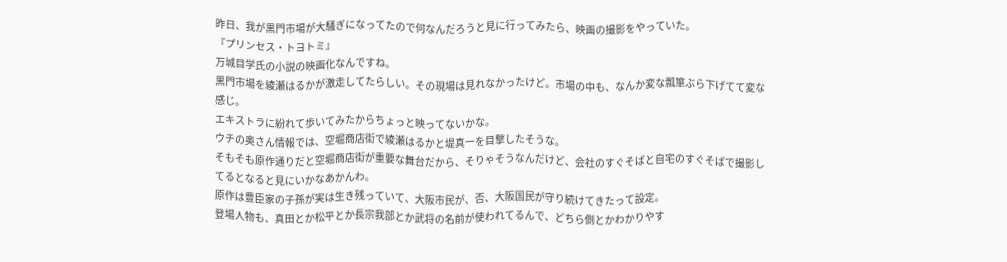昨日、我が黒門市場が大騒ぎになってたので何なんだろうと見に行ってみたら、映画の撮影をやっていた。
『プリンセス・トヨトミ』
万城目学氏の小説の映画化なんですね。
黒門市場を綾瀬はるかが激走してたらしい。その現場は見れなかったけど。市場の中も、なんか変な瓢箪ぶら下げてて変な感じ。
エキストラに紛れて歩いてみたからちょっと映ってないかな。
ウチの奥さん情報では、空堀商店街で綾瀬はるかと堤真一を目撃したそうな。
そもそも原作通りだと空堀商店街が重要な舞台だから、そりゃそうなんだけど、会社のすぐそばと自宅のすぐそばで撮影してるとなると見にいかなあかんわ。
原作は豊臣家の子孫が実は生き残っていて、大阪市民が、否、大阪国民が守り続けてきたって設定。
登場人物も、真田とか松平とか長宗我部とか武将の名前が使われてるんで、どちら側とかわかりやす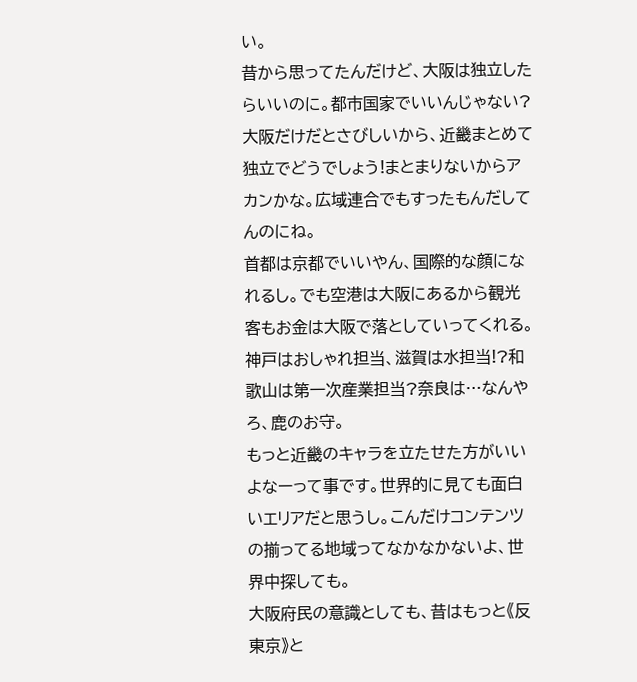い。
昔から思ってたんだけど、大阪は独立したらいいのに。都市国家でいいんじゃない?大阪だけだとさびしいから、近畿まとめて独立でどうでしょう!まとまりないからアカンかな。広域連合でもすったもんだしてんのにね。
首都は京都でいいやん、国際的な顔になれるし。でも空港は大阪にあるから観光客もお金は大阪で落としていってくれる。神戸はおしゃれ担当、滋賀は水担当!?和歌山は第一次産業担当?奈良は…なんやろ、鹿のお守。
もっと近畿のキャラを立たせた方がいいよなーって事です。世界的に見ても面白いエリアだと思うし。こんだけコンテンツの揃ってる地域ってなかなかないよ、世界中探しても。
大阪府民の意識としても、昔はもっと《反東京》と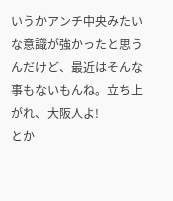いうかアンチ中央みたいな意識が強かったと思うんだけど、最近はそんな事もないもんね。立ち上がれ、大阪人よ!
とか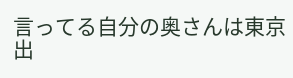言ってる自分の奥さんは東京出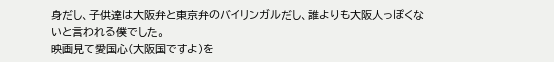身だし、子供達は大阪弁と東京弁のバイリンガルだし、誰よりも大阪人っぽくないと言われる僕でした。
映画見て愛国心(大阪国ですよ)を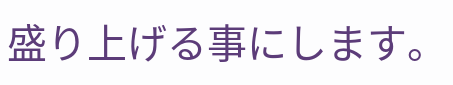盛り上げる事にします。